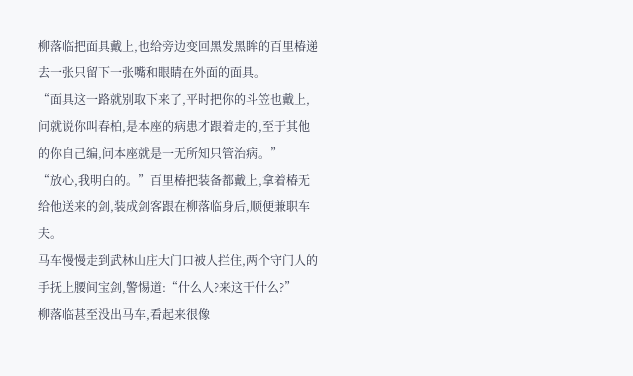柳落临把面具戴上,也给旁边变回黑发黑眸的百里椿递去一张只留下一张嘴和眼睛在外面的面具。
“面具这一路就别取下来了,平时把你的斗笠也戴上,问就说你叫春柏,是本座的病患才跟着走的,至于其他的你自己编,问本座就是一无所知只管治病。”
“放心,我明白的。”百里椿把装备都戴上,拿着椿无给他送来的剑,装成剑客跟在柳落临身后,顺便兼职车夫。
马车慢慢走到武林山庄大门口被人拦住,两个守门人的手抚上腰间宝剑,警惕道:“什么人?来这干什么?”
柳落临甚至没出马车,看起来很像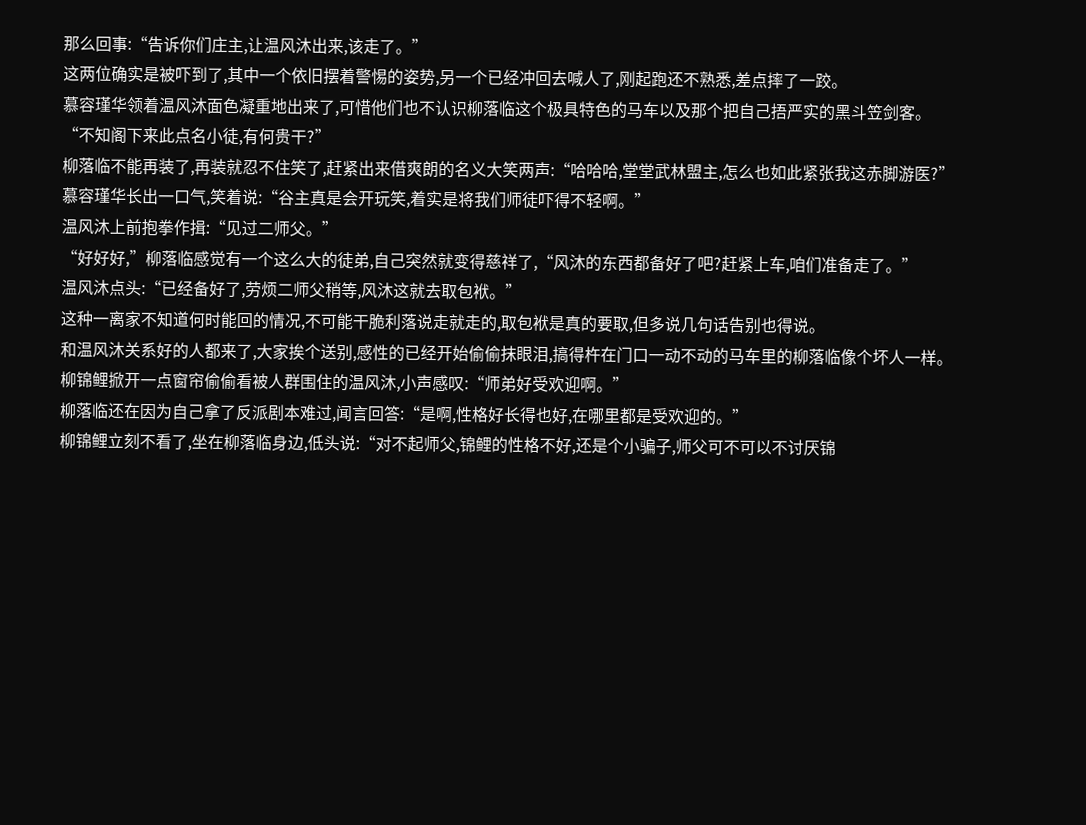那么回事:“告诉你们庄主,让温风沐出来,该走了。”
这两位确实是被吓到了,其中一个依旧摆着警惕的姿势,另一个已经冲回去喊人了,刚起跑还不熟悉,差点摔了一跤。
慕容瑾华领着温风沐面色凝重地出来了,可惜他们也不认识柳落临这个极具特色的马车以及那个把自己捂严实的黑斗笠剑客。
“不知阁下来此点名小徒,有何贵干?”
柳落临不能再装了,再装就忍不住笑了,赶紧出来借爽朗的名义大笑两声:“哈哈哈,堂堂武林盟主,怎么也如此紧张我这赤脚游医?”
慕容瑾华长出一口气,笑着说:“谷主真是会开玩笑,着实是将我们师徒吓得不轻啊。”
温风沐上前抱拳作揖:“见过二师父。”
“好好好,”柳落临感觉有一个这么大的徒弟,自己突然就变得慈祥了,“风沐的东西都备好了吧?赶紧上车,咱们准备走了。”
温风沐点头:“已经备好了,劳烦二师父稍等,风沐这就去取包袱。”
这种一离家不知道何时能回的情况,不可能干脆利落说走就走的,取包袱是真的要取,但多说几句话告别也得说。
和温风沐关系好的人都来了,大家挨个送别,感性的已经开始偷偷抹眼泪,搞得杵在门口一动不动的马车里的柳落临像个坏人一样。
柳锦鲤掀开一点窗帘偷偷看被人群围住的温风沐,小声感叹:“师弟好受欢迎啊。”
柳落临还在因为自己拿了反派剧本难过,闻言回答:“是啊,性格好长得也好,在哪里都是受欢迎的。”
柳锦鲤立刻不看了,坐在柳落临身边,低头说:“对不起师父,锦鲤的性格不好,还是个小骗子,师父可不可以不讨厌锦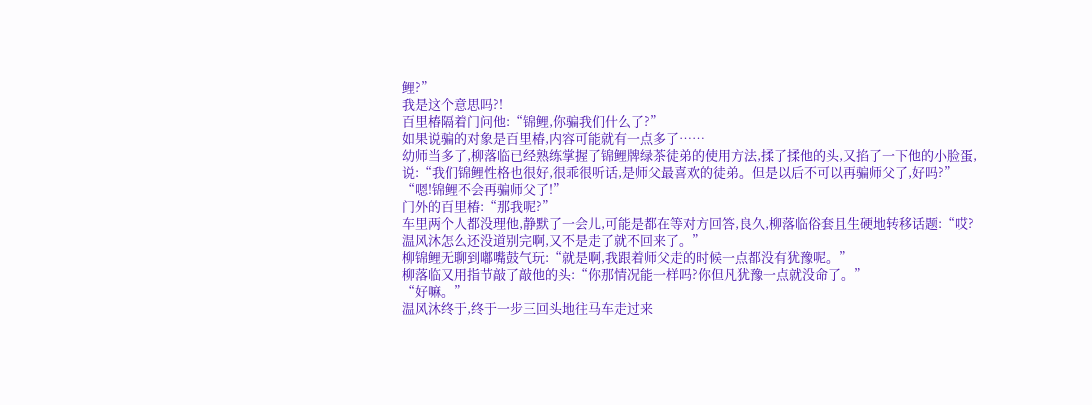鲤?”
我是这个意思吗?!
百里椿隔着门问他:“锦鲤,你骗我们什么了?”
如果说骗的对象是百里椿,内容可能就有一点多了……
幼师当多了,柳落临已经熟练掌握了锦鲤牌绿茶徒弟的使用方法,揉了揉他的头,又掐了一下他的小脸蛋,说:“我们锦鲤性格也很好,很乖很听话,是师父最喜欢的徒弟。但是以后不可以再骗师父了,好吗?”
“嗯!锦鲤不会再骗师父了!”
门外的百里椿:“那我呢?”
车里两个人都没理他,静默了一会儿,可能是都在等对方回答,良久,柳落临俗套且生硬地转移话题:“哎?温风沐怎么还没道别完啊,又不是走了就不回来了。”
柳锦鲤无聊到嘟嘴鼓气玩:“就是啊,我跟着师父走的时候一点都没有犹豫呢。”
柳落临又用指节敲了敲他的头:“你那情况能一样吗?你但凡犹豫一点就没命了。”
“好嘛。”
温风沐终于,终于一步三回头地往马车走过来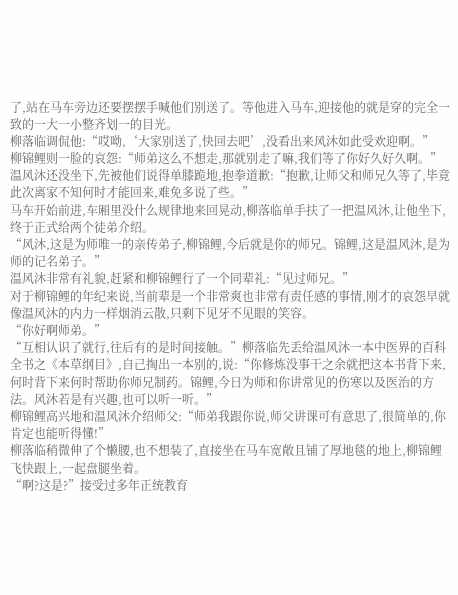了,站在马车旁边还要摆摆手喊他们别送了。等他进入马车,迎接他的就是穿的完全一致的一大一小整齐划一的目光。
柳落临调侃他:“哎呦,‘大家别送了,快回去吧’,没看出来风沐如此受欢迎啊。”
柳锦鲤则一脸的哀怨:“师弟这么不想走,那就别走了嘛,我们等了你好久好久啊。”
温风沐还没坐下,先被他们说得单膝跪地,抱拳道歉:“抱歉,让师父和师兄久等了,毕竟此次离家不知何时才能回来,难免多说了些。”
马车开始前进,车厢里没什么规律地来回晃动,柳落临单手扶了一把温风沐,让他坐下,终于正式给两个徒弟介绍。
“风沐,这是为师唯一的亲传弟子,柳锦鲤,今后就是你的师兄。锦鲤,这是温风沐,是为师的记名弟子。”
温风沐非常有礼貌,赶紧和柳锦鲤行了一个同辈礼:“见过师兄。”
对于柳锦鲤的年纪来说,当前辈是一个非常爽也非常有责任感的事情,刚才的哀怨早就像温风沐的内力一样烟消云散,只剩下见牙不见眼的笑容。
“你好啊师弟。”
“互相认识了就行,往后有的是时间接触。”柳落临先丢给温风沐一本中医界的百科全书之《本草纲目》,自己掏出一本别的,说:“你修炼没事干之余就把这本书背下来,何时背下来何时帮助你师兄制药。锦鲤,今日为师和你讲常见的伤寒以及医治的方法。风沐若是有兴趣,也可以听一听。”
柳锦鲤高兴地和温风沐介绍师父:“师弟我跟你说,师父讲课可有意思了,很简单的,你肯定也能听得懂!”
柳落临稍微伸了个懒腰,也不想装了,直接坐在马车宽敞且铺了厚地毯的地上,柳锦鲤飞快跟上,一起盘腿坐着。
“啊?这是?”接受过多年正统教育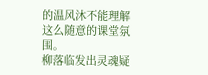的温风沐不能理解这么随意的课堂氛围。
柳落临发出灵魂疑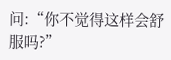问:“你不觉得这样会舒服吗?”